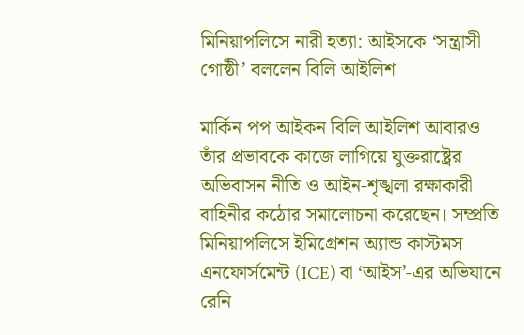মিনিয়াপলিসে নারী হত্যা: আইসকে ‘সন্ত্রাসী গোষ্ঠী’ বললেন বিলি আইলিশ

মার্কিন পপ আইকন বিলি আইলিশ আবারও তাঁর প্রভাবকে কাজে লাগিয়ে যুক্তরাষ্ট্রের অভিবাসন নীতি ও আইন-শৃঙ্খলা রক্ষাকারী বাহিনীর কঠোর সমালোচনা করেছেন। সম্প্রতি মিনিয়াপলিসে ইমিগ্রেশন অ্যান্ড কাস্টমস এনফোর্সমেন্ট (ICE) বা ‘আইস’-এর অভিযানে রেনি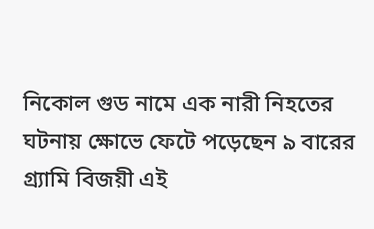নিকোল গুড নামে এক নারী নিহতের ঘটনায় ক্ষোভে ফেটে পড়েছেন ৯ বারের গ্র্যামি বিজয়ী এই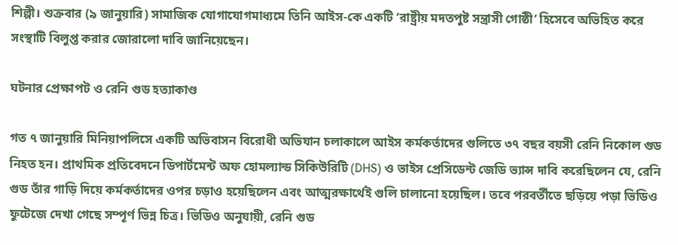শিল্পী। শুক্রবার (৯ জানুয়ারি) সামাজিক যোগাযোগমাধ্যমে তিনি আইস-কে একটি ‘রাষ্ট্রীয় মদতপুষ্ট সন্ত্রাসী গোষ্ঠী’ হিসেবে অভিহিত করে সংস্থাটি বিলুপ্ত করার জোরালো দাবি জানিয়েছেন।

ঘটনার প্রেক্ষাপট ও রেনি গুড হত্যাকাণ্ড

গত ৭ জানুয়ারি মিনিয়াপলিসে একটি অভিবাসন বিরোধী অভিযান চলাকালে আইস কর্মকর্তাদের গুলিতে ৩৭ বছর বয়সী রেনি নিকোল গুড নিহত হন। প্রাথমিক প্রতিবেদনে ডিপার্টমেন্ট অফ হোমল্যান্ড সিকিউরিটি (DHS) ও ভাইস প্রেসিডেন্ট জেডি ভ্যান্স দাবি করেছিলেন যে, রেনি গুড তাঁর গাড়ি দিয়ে কর্মকর্তাদের ওপর চড়াও হয়েছিলেন এবং আত্মরক্ষার্থেই গুলি চালানো হয়েছিল। তবে পরবর্তীতে ছড়িয়ে পড়া ভিডিও ফুটেজে দেখা গেছে সম্পূর্ণ ভিন্ন চিত্র। ভিডিও অনুযায়ী, রেনি গুড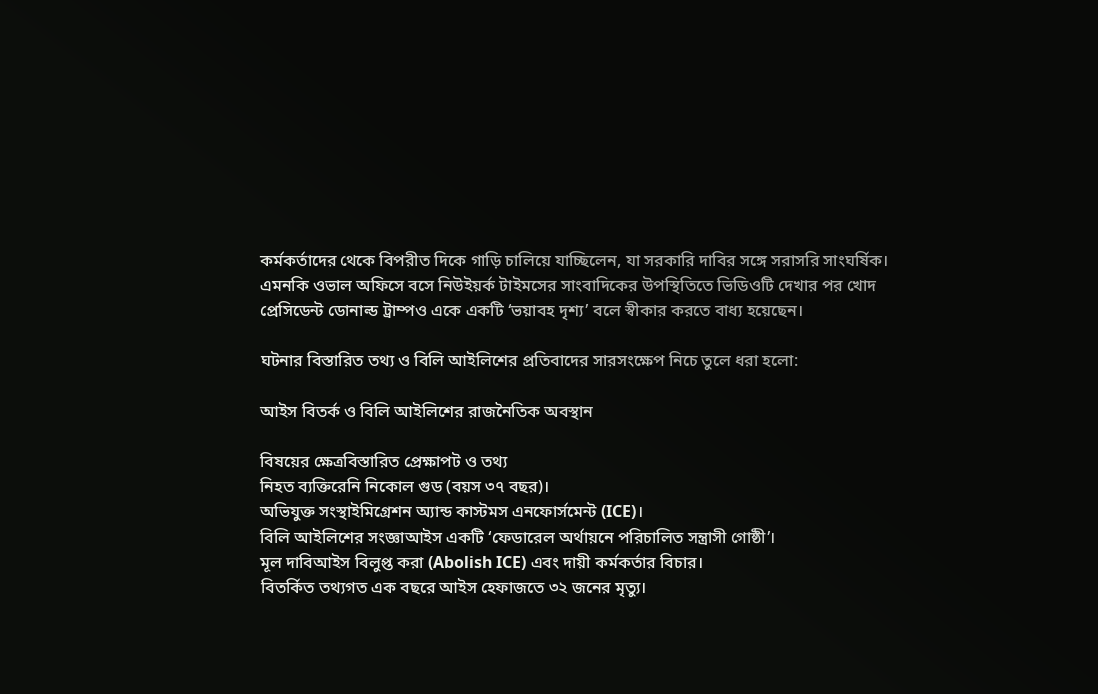কর্মকর্তাদের থেকে বিপরীত দিকে গাড়ি চালিয়ে যাচ্ছিলেন, যা সরকারি দাবির সঙ্গে সরাসরি সাংঘর্ষিক। এমনকি ওভাল অফিসে বসে নিউইয়র্ক টাইমসের সাংবাদিকের উপস্থিতিতে ভিডিওটি দেখার পর খোদ প্রেসিডেন্ট ডোনাল্ড ট্রাম্পও একে একটি ‘ভয়াবহ দৃশ্য’ বলে স্বীকার করতে বাধ্য হয়েছেন।

ঘটনার বিস্তারিত তথ্য ও বিলি আইলিশের প্রতিবাদের সারসংক্ষেপ নিচে তুলে ধরা হলো:

আইস বিতর্ক ও বিলি আইলিশের রাজনৈতিক অবস্থান

বিষয়ের ক্ষেত্রবিস্তারিত প্রেক্ষাপট ও তথ্য
নিহত ব্যক্তিরেনি নিকোল গুড (বয়স ৩৭ বছর)।
অভিযুক্ত সংস্থাইমিগ্রেশন অ্যান্ড কাস্টমস এনফোর্সমেন্ট (ICE)।
বিলি আইলিশের সংজ্ঞাআইস একটি ‘ফেডারেল অর্থায়নে পরিচালিত সন্ত্রাসী গোষ্ঠী’।
মূল দাবিআইস বিলুপ্ত করা (Abolish ICE) এবং দায়ী কর্মকর্তার বিচার।
বিতর্কিত তথ্যগত এক বছরে আইস হেফাজতে ৩২ জনের মৃত্যু।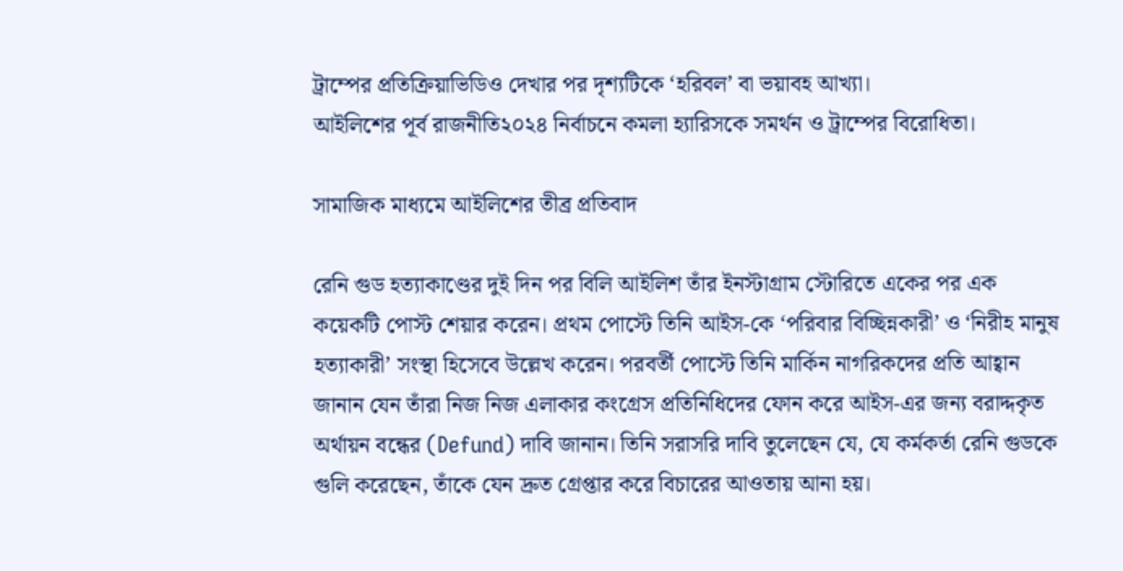ট্রাম্পের প্রতিক্রিয়াভিডিও দেখার পর দৃশ্যটিকে ‘হরিবল’ বা ভয়াবহ আখ্যা।
আইলিশের পূর্ব রাজনীতি২০২৪ নির্বাচনে কমলা হ্যারিসকে সমর্থন ও ট্রাম্পের বিরোধিতা।

সামাজিক মাধ্যমে আইলিশের তীব্র প্রতিবাদ

রেনি গুড হত্যাকাণ্ডের দুই দিন পর বিলি আইলিশ তাঁর ইনস্টাগ্রাম স্টোরিতে একের পর এক কয়েকটি পোস্ট শেয়ার করেন। প্রথম পোস্টে তিনি আইস-কে ‘পরিবার বিচ্ছিন্নকারী’ ও ‘নিরীহ মানুষ হত্যাকারী’ সংস্থা হিসেবে উল্লেখ করেন। পরবর্তী পোস্টে তিনি মার্কিন নাগরিকদের প্রতি আহ্বান জানান যেন তাঁরা নিজ নিজ এলাকার কংগ্রেস প্রতিনিধিদের ফোন করে আইস-এর জন্য বরাদ্দকৃত অর্থায়ন বন্ধের (Defund) দাবি জানান। তিনি সরাসরি দাবি তুলেছেন যে, যে কর্মকর্তা রেনি গুডকে গুলি করেছেন, তাঁকে যেন দ্রুত গ্রেপ্তার করে বিচারের আওতায় আনা হয়।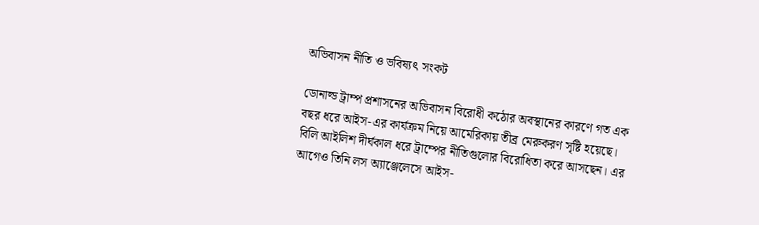অভিবাসন নীতি ও ভবিষ্যৎ সংকট

ডোনাল্ড ট্রাম্প প্রশাসনের অভিবাসন বিরোধী কঠোর অবস্থানের কারণে গত এক বছর ধরে আইস-এর কার্যক্রম নিয়ে আমেরিকায় তীব্র মেরুকরণ সৃষ্টি হয়েছে। বিলি আইলিশ দীর্ঘকাল ধরে ট্রাম্পের নীতিগুলোর বিরোধিতা করে আসছেন। এর আগেও তিনি লস অ্যাঞ্জেলেসে আইস-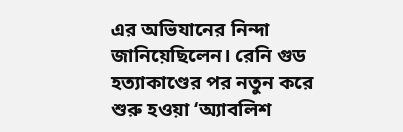এর অভিযানের নিন্দা জানিয়েছিলেন। রেনি গুড হত্যাকাণ্ডের পর নতুন করে শুরু হওয়া ‘অ্যাবলিশ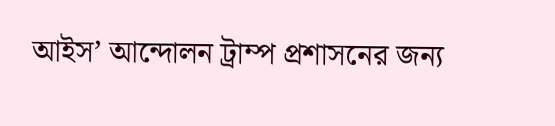আইস’ আন্দোলন ট্রাম্প প্রশাসনের জন্য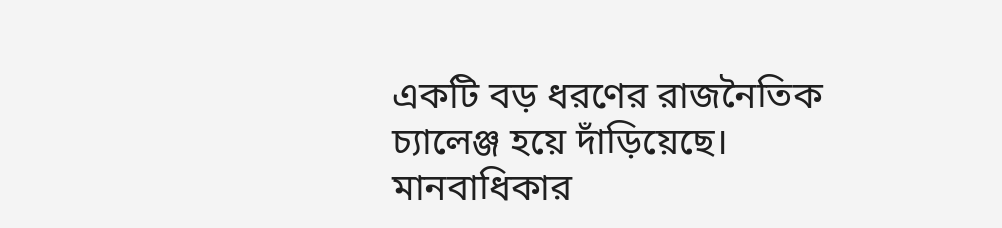একটি বড় ধরণের রাজনৈতিক চ্যালেঞ্জ হয়ে দাঁড়িয়েছে। মানবাধিকার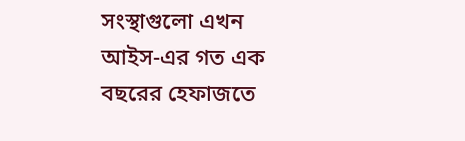সংস্থাগুলো এখন আইস-এর গত এক বছরের হেফাজতে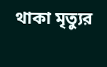থাকা মৃত্যুর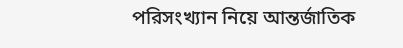পরিসংখ্যান নিয়ে আন্তর্জাতিক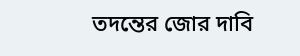তদন্তের জোর দাবি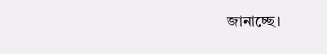জানাচ্ছে।